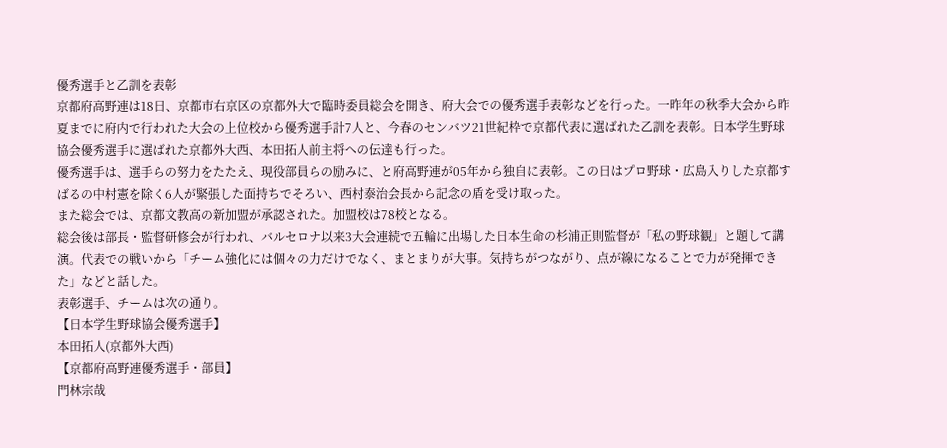優秀選手と乙訓を表彰
京都府高野連は18日、京都市右京区の京都外大で臨時委員総会を開き、府大会での優秀選手表彰などを行った。一昨年の秋季大会から昨夏までに府内で行われた大会の上位校から優秀選手計7人と、今春のセンバツ21世紀枠で京都代表に選ばれた乙訓を表彰。日本学生野球協会優秀選手に選ばれた京都外大西、本田拓人前主将への伝達も行った。
優秀選手は、選手らの努力をたたえ、現役部員らの励みに、と府高野連が05年から独自に表彰。この日はプロ野球・広島入りした京都すばるの中村憲を除く6人が緊張した面持ちでそろい、西村泰治会長から記念の盾を受け取った。
また総会では、京都文教高の新加盟が承認された。加盟校は78校となる。
総会後は部長・監督研修会が行われ、バルセロナ以来3大会連続で五輪に出場した日本生命の杉浦正則監督が「私の野球観」と題して講演。代表での戦いから「チーム強化には個々の力だけでなく、まとまりが大事。気持ちがつながり、点が線になることで力が発揮できた」などと話した。
表彰選手、チームは次の通り。
【日本学生野球協会優秀選手】
本田拓人(京都外大西)
【京都府高野連優秀選手・部員】
門林宗哉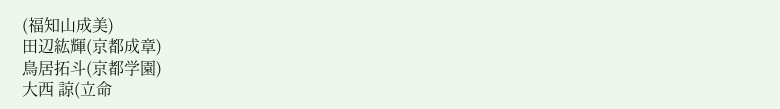(福知山成美)
田辺紘輝(京都成章)
鳥居拓斗(京都学園)
大西 諒(立命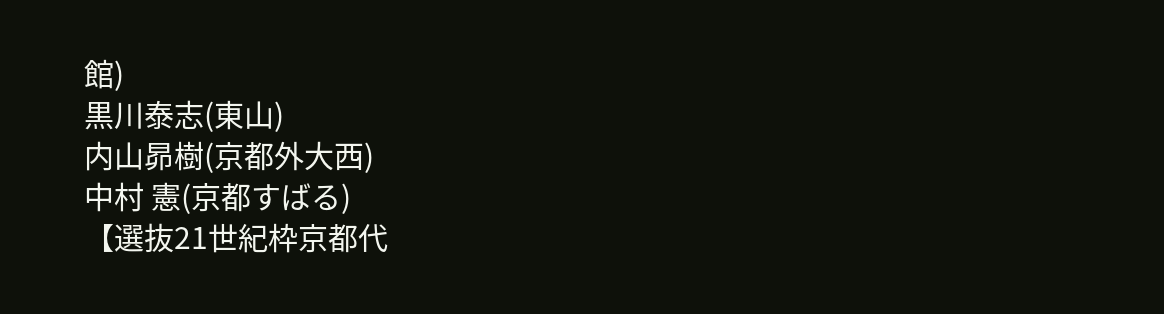館)
黒川泰志(東山)
内山昴樹(京都外大西)
中村 憲(京都すばる)
【選抜21世紀枠京都代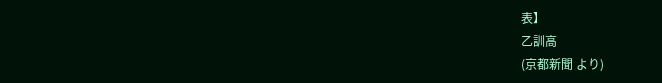表】
乙訓高
(京都新聞 より)